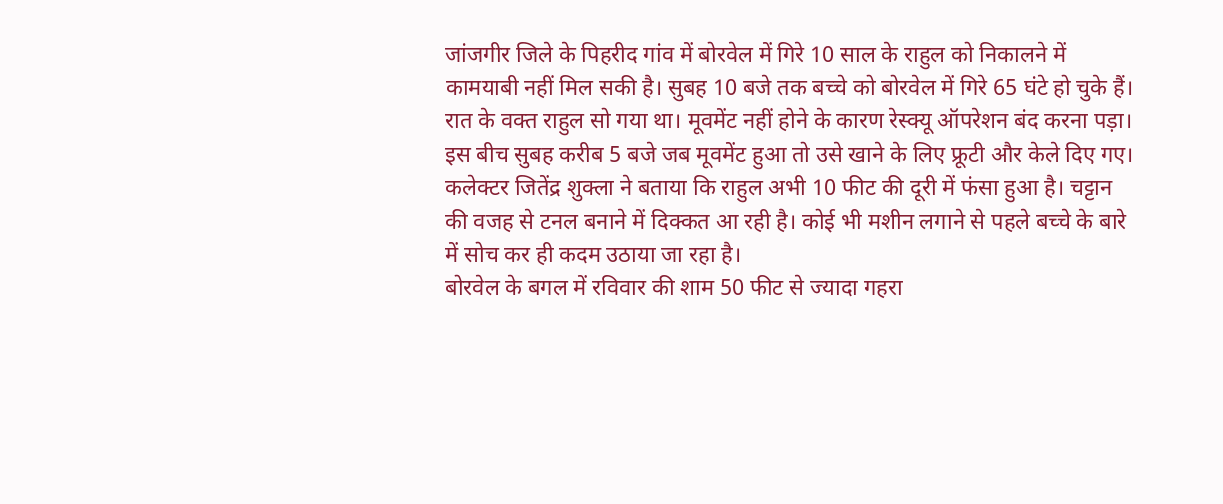जांजगीर जिले के पिहरीद गांव में बोरवेल में गिरे 10 साल के राहुल को निकालने में कामयाबी नहीं मिल सकी है। सुबह 10 बजे तक बच्चे को बोरवेल में गिरे 65 घंटे हो चुके हैं। रात के वक्त राहुल सो गया था। मूवमेंट नहीं होने के कारण रेस्क्यू ऑपरेशन बंद करना पड़ा। इस बीच सुबह करीब 5 बजे जब मूवमेंट हुआ तो उसे खाने के लिए फ्रूटी और केले दिए गए। कलेक्टर जितेंद्र शुक्ला ने बताया कि राहुल अभी 10 फीट की दूरी में फंसा हुआ है। चट्टान की वजह से टनल बनाने में दिक्कत आ रही है। कोई भी मशीन लगाने से पहले बच्चे के बारे में सोच कर ही कदम उठाया जा रहा है।
बोरवेल के बगल में रविवार की शाम 50 फीट से ज्यादा गहरा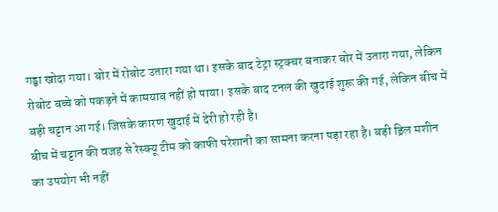गड्ढा खोदा गया। बोर में रोबोट उतारा गया था। इसके बाद टेट्रा स्ट्रक्चर बनाकर बोर में उतारा गया, लेकिन रोबोट बच्चे को पकड़ने में कामयाब नहीं हो पाया। इसके बाद टनल की खुदाई शुरू की गई, लेकिन बीच में बड़ी चट्टान आ गई। जिसके कारण खुदाई में देरी हो रही है।
बीच में चट्टान की वजह से रेस्क्यू टीम को काफी परेशानी का सामना करना पड़ा रहा है। बड़ी ड्रिल मशीन का उपयोग भी नहीं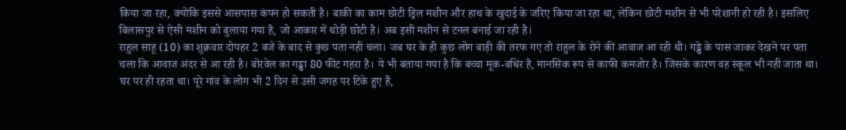किया जा रहा, क्योंकि इससे आसपास कंपन हो सकती है। बाकी का काम छोटी ड्रिल मशीन और हाथ के खुदाई के जरिए किया जा रहा था, लेकिन छोटी मशीन से भी परेशानी हो रही है। इसलिए बिलासपुर से ऐसी मशीन को बुलाया गया है, जो आकार में थोड़ी छोटी है। अब इसी मशीन से टनल बनाई जा रही है।
राहुल साहू (10) का शुक्रवार दोपहर 2 बजे के बाद से कुछ पता नहीं चला। जब घर के ही कुछ लोग बाड़ी की तरफ गए तो राहुल के रोने की आवाज आ रही थी। गड्ढे के पास जाकर देखने पर पता चला कि आवाज अंदर से आ रही है। बोरवेल का गड्ढा 80 फीट गहरा है। ये भी बताया गया है कि बच्चा मूक-बधिर है, मानसिक रूप से काफी कमजोर है। जिसके कारण वह स्कूल भी नहीं जाता था। घर पर ही रहता था। पूरे गांव के लोग भी 2 दिन से उसी जगह पर टिके हुए हैं,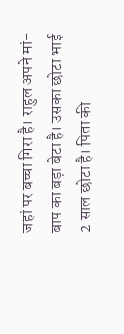जहां पर बच्चा गिरा है। राहुल अपने मां-बाप का बड़ा बेटा है। उसका छोटा भाई 2 साल छोटा है। पिता की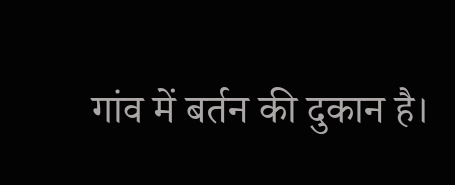गांव में बर्तन की दुकान है।